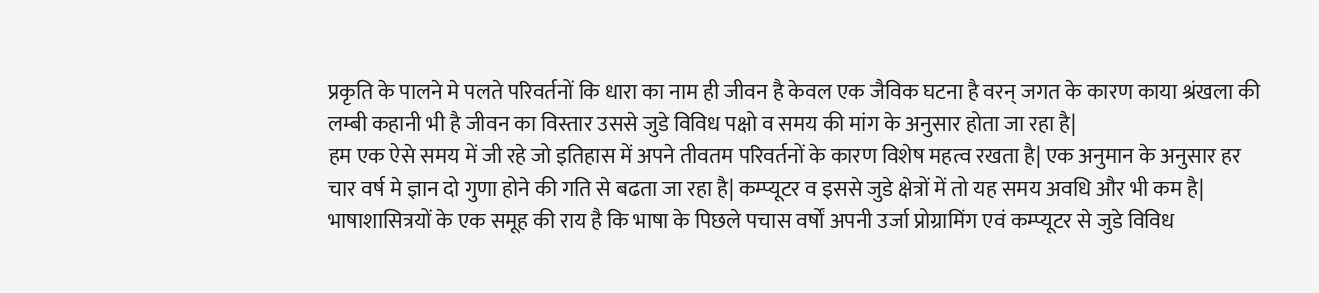प्रकृति के पालने मे पलते परिवर्तनों कि धारा का नाम ही जीवन है केवल एक जैविक घटना है वरन् जगत के कारण काया श्रंखला की लम्बी कहानी भी है जीवन का विस्तार उससे जुडे विविध पक्षो व समय की मांग के अनुसार होता जा रहा है|
हम एक ऐसे समय में जी रहे जो इतिहास में अपने तीवतम परिवर्तनों के कारण विशेष महत्व रखता है| एक अनुमान के अनुसार हर चार वर्ष मे ज्ञान दो गुणा होने की गति से बढता जा रहा है| कम्प्यूटर व इससे जुडे क्षेत्रों में तो यह समय अवधि और भी कम है| भाषाशासित्रयों के एक समूह की राय है कि भाषा के पिछले पचास वर्षों अपनी उर्जा प्रोग्रामिंग एवं कम्प्यूटर से जुडे विविध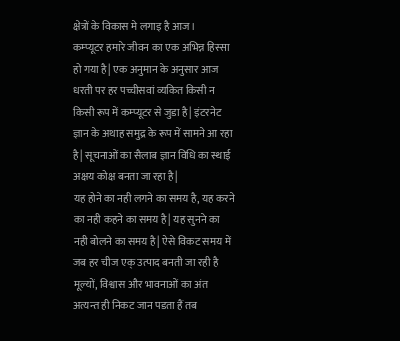क्षेत्रों के विकास मे लगाइ है आज।
कम्प्यूटर हमारे जीवन का एक अभिन्न हिस्सा हो गया है| एक अनुमान के अनुसार आज धरती पर हर पच्चीसवां व्यकित किसी न किसी रूप में कम्प्यूटर से जुडा है| इंटरनेट ज्ञान के अथाह समुद्र के रूप में सामने आ रहा है| सूचनाओं का सैलाब ज्ञान विधि का स्थाई अक्षय कोक्ष बनता जा रहा है|
यह होने का नही लगने का समय है, यह करने का नही कहने का समय है| यह सुनने का नही बोलने का समय है| ऐसे विकट समय में जब हर चीज एक् उत्पाद बनती जा रही है मूल्यों, विश्वास और भावनाओं का अंत अत्यन्त ही निकट जान पडता हैं तब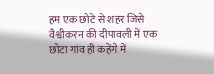हम एक छोटे से शहर जिसे वैश्वीकरन की दीपावली में एक छोटा गांव ही कहेंगे में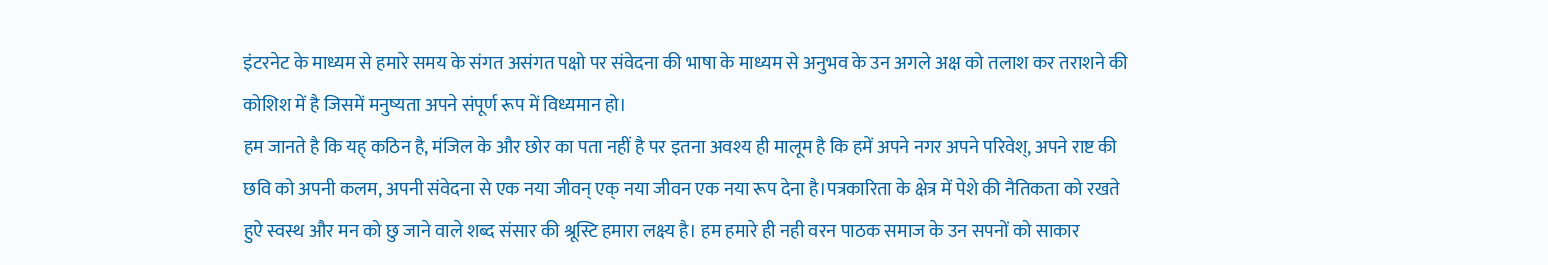इंटरनेट के माध्यम से हमारे समय के संगत असंगत पक्षो पर संवेदना की भाषा के माध्यम से अनुभव के उन अगले अक्ष को तलाश कर तराशने की कोशिश में है जिसमें मनुष्यता अपने संपूर्ण रूप में विध्यमान हो।
हम जानते है कि यह् कठिन है, मंजिल के और छोर का पता नहीं है पर इतना अवश्य ही मालूम है कि हमें अपने नगर अपने परिवेश्, अपने राष्ट की छवि को अपनी कलम, अपनी संवेदना से एक नया जीवन् एक् नया जीवन एक नया रूप देना है।पत्रकारिता के क्षेत्र में पेशे की नैतिकता को रखते हुऐ स्वस्थ और मन को छु जाने वाले शब्द संसार की श्रूस्टि हमारा लक्ष्य है। हम हमारे ही नही वरन पाठक समाज के उन सपनों को साकार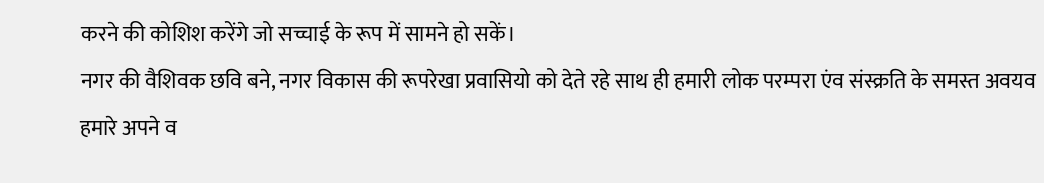करने की कोशिश करेंगे जो सच्चाई के रूप में सामने हो सकें।
नगर की वैशिवक छवि बने, नगर विकास की रूपरेखा प्रवासियो को देते रहे साथ ही हमारी लोक परम्परा एंव संस्क्रति के समस्त अवयव हमारे अपने व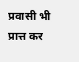प्रवासी भी प्रात्त कर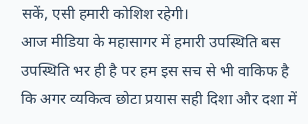सकें, एसी हमारी कोशिश रहेगी।
आज मीडिया के महासागर में हमारी उपस्थिति बस उपस्थिति भर ही है पर हम इस सच से भी वाकिफ है कि अगर व्यकित्व छोटा प्रयास सही दिशा और दशा में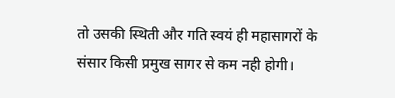तो उसकी स्थिती और गति स्वयं ही महासागरों के संसार किसी प्रमुख सागर से कम नही होगी।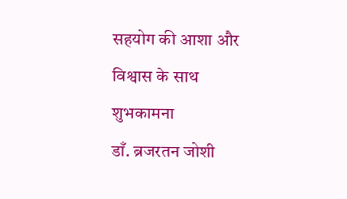सहयोग की आशा और विश्वास के साथ शुभकामना
डाँ. ब्रजरतन जोशी